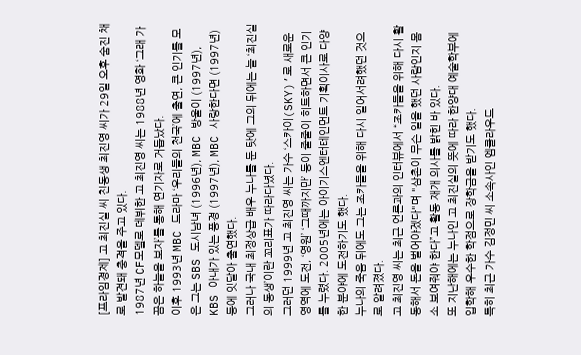[프라임경제] 고 최진실 씨 친동생 최진영 씨가 29일 오후 숨진 채로 발견돼 충격을 주고 있다.
1987년 CF모델로 데뷔한 고 최진영 씨는 1988년 영화 ‘그래 가끔은 하늘을 보자’를 통해 연기자로 거듭났다.
이후 1993년 MBC 드라마 ‘우리들의 천국’에 출연, 큰 인기를 모은 그는 SBS 도시남녀 (1996년), MBC 방울이 (1997년), KBS 아내가 있는 풍경 (1997년), MBC 사랑한다면 (1997년) 등에 잇달아 출연했다.
그러나 국내 최정상급 배우 누나를 둔 탓에 그의 뒤에는 늘 ‘최진실의 동생’이란 꼬리표가 따라다녔다.
그러던 1999년 고 최진영 씨는 가수 ‘스카이(SKY)’로 새로운 영역에 도전, ‘영원’ ‘그때까지만’ 등이 줄줄이 히트하면서 큰 인기를 누렸다. 2005년에는 아이기스엔터테인먼트 기획이사로 다양한 분야에 도전하기도 했다.
누나의 죽음 뒤에도 그는 조카들을 위해 다시 일어서려했던 것으로 알려졌다.
고 최진영 씨는 최근 언론과의 인터뷰에서 “조카들을 위해 다시 활동해서 돈을 벌어야겠다"며 "삼촌이 무슨 일을 했던 사람인지 몸소 보여줘야 한다”고 활동 재개 의사를 밝힌 바 있다.
또 지난해에는 누나인 고 최진실의 뜻에 따라 한양대 예술학부에 입학해 우수한 학점으로 장학금을 받기도 했다.
특히 최근 가수 김정민 씨 소속사인 엠클라우드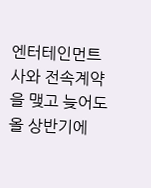엔터테인먼트 사와 전속계약을 맺고 늦어도 올 상반기에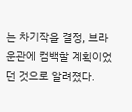는 차기작을 결정, 브라운관에 컴백할 계획이었던 것으로 알려졌다.